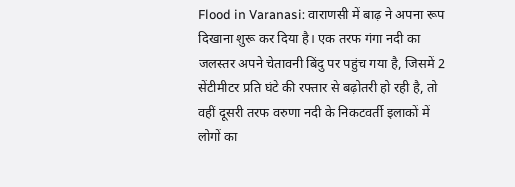Flood in Varanasi: वाराणसी में बाढ़ ने अपना रूप दिखाना शुरू कर दिया है। एक तरफ गंगा नदी का जलस्तर अपने चेतावनी बिंदु पर पहुंच गया है, जिसमें 2 सेंटीमीटर प्रति घंटे की रफ्तार से बढ़ोतरी हो रही है, तो वहीं दूसरी तरफ वरुणा नदी के निकटवर्ती इलाकों में लोगों का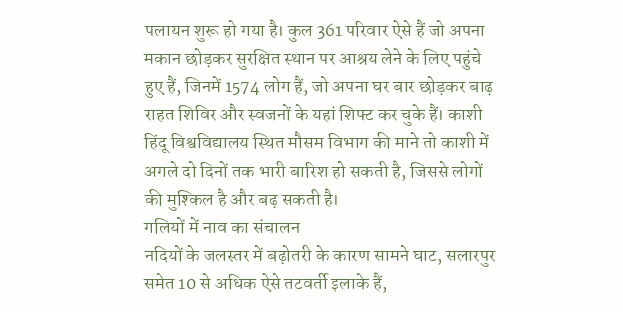पलायन शुरू हो गया है। कुल 361 परिवार ऐसे हैं जो अपना मकान छोड़कर सुरक्षित स्थान पर आश्रय लेने के लिए पहुंचे हुए हैं, जिनमें 1574 लोग हैं, जो अपना घर बार छोड़कर बाढ़ राहत शिविर और स्वजनों के यहां शिफ्ट कर चुके हैं। काशी हिंदू विश्वविद्यालय स्थित मौसम विभाग की माने तो काशी में अगले दो दिनों तक भारी बारिश हो सकती है, जिससे लोगों की मुश्किल है और बढ़ सकती है।
गलियों में नाव का संचालन
नदियों के जलस्तर में बढ़ोतरी के कारण सामने घाट, सलारपुर समेत 10 से अधिक ऐसे तटवर्ती इलाके हैं,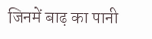जिनमें बाढ़ का पानी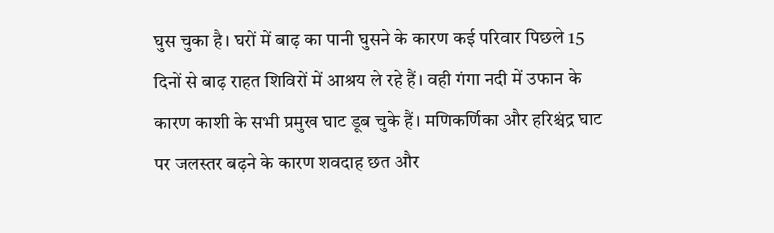घुस चुका है। घरों में बाढ़ का पानी घुसने के कारण कई परिवार पिछले 15 दिनों से बाढ़ राहत शिविरों में आश्रय ले रहे हैं। वही गंगा नदी में उफान के कारण काशी के सभी प्रमुख घाट डूब चुके हैं। मणिकर्णिका और हरिश्चंद्र घाट पर जलस्तर बढ़ने के कारण शवदाह छत और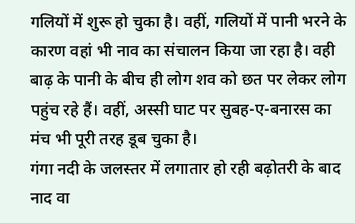गलियों में शुरू हो चुका है। वहीं, गलियों में पानी भरने के कारण वहां भी नाव का संचालन किया जा रहा है। वही बाढ़ के पानी के बीच ही लोग शव को छत पर लेकर लोग पहुंच रहे हैं। वहीं, अस्सी घाट पर सुबह-ए-बनारस का मंच भी पूरी तरह डूब चुका है।
गंगा नदी के जलस्तर में लगातार हो रही बढ़ोतरी के बाद नाद वा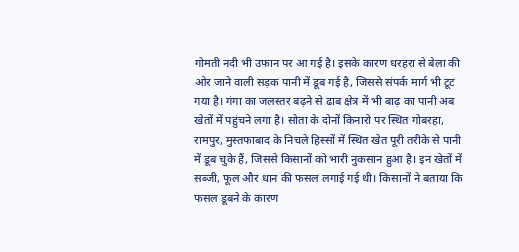गोमती नदी भी उफान पर आ गई है। इसके कारण धरहरा से बेला की ओर जाने वाली सड़क पानी में डूब गई है, जिससे संपर्क मार्ग भी टूट गया है। गंगा का जलस्तर बढ़ने से ढाब क्षेत्र में भी बाढ़ का पानी अब खेतों में पहुंचने लगा है। सोता के दोनों किनारो पर स्थित गोबरहा, रामपुर, मुस्तफाबाद के निचले हिस्सों में स्थित खेत पूरी तरीके से पानी में डूब चुके हैं, जिससे किसानों को भारी नुकसान हुआ है। इन खेतों में सब्जी, फूल और धान की फसल लगाई गई थी। किसानों ने बताया कि फसल डूबने के कारण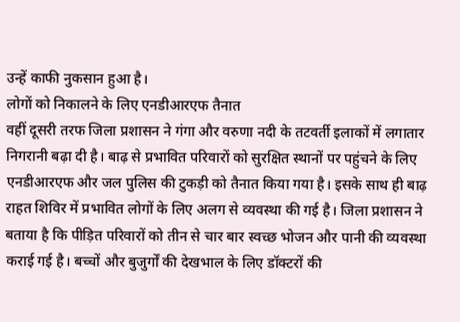उन्हें काफी नुकसान हुआ है।
लोगों को निकालने के लिए एनडीआरएफ तैनात
वहीं दूसरी तरफ जिला प्रशासन ने गंगा और वरुणा नदी के तटवर्ती इलाकों में लगातार निगरानी बढ़ा दी है। बाढ़ से प्रभावित परिवारों को सुरक्षित स्थानों पर पहुंचने के लिए एनडीआरएफ और जल पुलिस की टुकड़ी को तैनात किया गया है। इसके साथ ही बाढ़ राहत शिविर में प्रभावित लोगों के लिए अलग से व्यवस्था की गई है। जिला प्रशासन ने बताया है कि पीड़ित परिवारों को तीन से चार बार स्वच्छ भोजन और पानी की व्यवस्था कराई गई है। बच्चों और बुजुर्गों की देखभाल के लिए डॉक्टरों की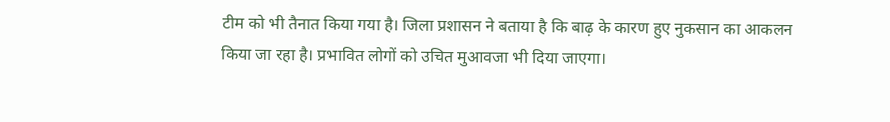टीम को भी तैनात किया गया है। जिला प्रशासन ने बताया है कि बाढ़ के कारण हुए नुकसान का आकलन किया जा रहा है। प्रभावित लोगों को उचित मुआवजा भी दिया जाएगा।